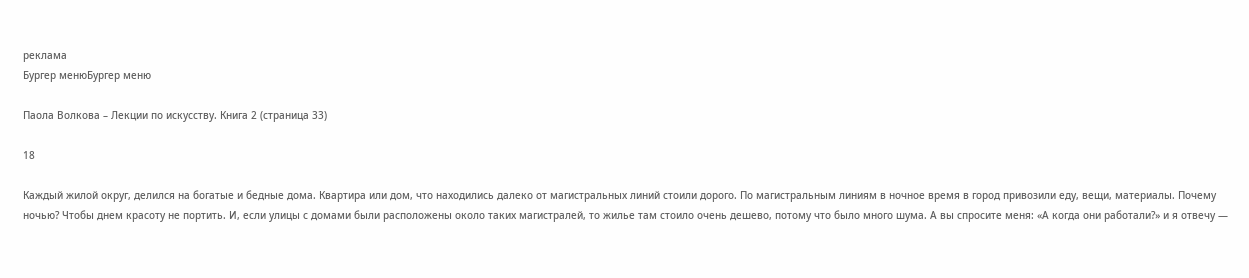реклама
Бургер менюБургер меню

Паола Волкова – Лекции по искусству. Книга 2 (страница 33)

18

Каждый жилой округ, делился на богатые и бедные дома. Квартира или дом, что находились далеко от магистральных линий стоили дорого. По магистральным линиям в ночное время в город привозили еду, вещи, материалы. Почему ночью? Чтобы днем красоту не портить. И, если улицы с домами были расположены около таких магистралей, то жилье там стоило очень дешево, потому что было много шума. А вы спросите меня: «А когда они работали?» и я отвечу —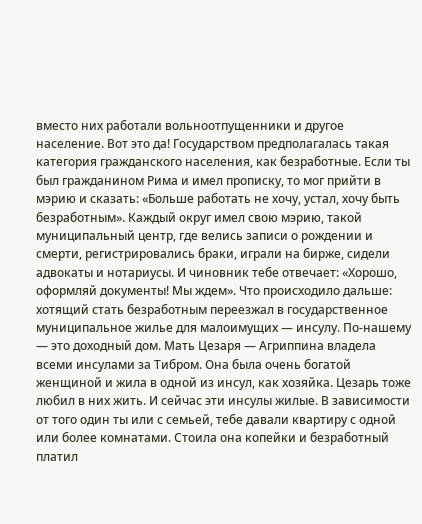вместо них работали вольноотпущенники и другое население. Вот это да! Государством предполагалась такая категория гражданского населения, как безработные. Если ты был гражданином Рима и имел прописку, то мог прийти в мэрию и сказать: «Больше работать не хочу, устал, хочу быть безработным». Каждый округ имел свою мэрию, такой муниципальный центр, где велись записи о рождении и смерти, регистрировались браки, играли на бирже, сидели адвокаты и нотариусы. И чиновник тебе отвечает: «Хорошо, оформляй документы! Мы ждем». Что происходило дальше: хотящий стать безработным переезжал в государственное муниципальное жилье для малоимущих — инсулу. По-нашему — это доходный дом. Мать Цезаря — Агриппина владела всеми инсулами за Тибром. Она была очень богатой женщиной и жила в одной из инсул, как хозяйка. Цезарь тоже любил в них жить. И сейчас эти инсулы жилые. В зависимости от того один ты или с семьей, тебе давали квартиру с одной или более комнатами. Стоила она копейки и безработный платил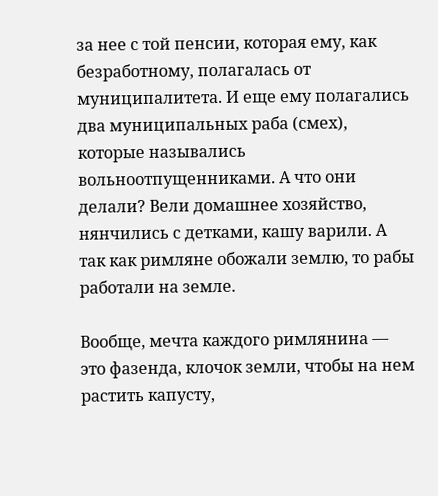за нее с той пенсии, которая ему, как безработному, полагалась от муниципалитета. И еще ему полагались два муниципальных раба (смех), которые назывались вольноотпущенниками. А что они делали? Вели домашнее хозяйство, нянчились с детками, кашу варили. А так как римляне обожали землю, то рабы работали на земле.

Вообще, мечта каждого римлянина — это фазенда, клочок земли, чтобы на нем растить капусту,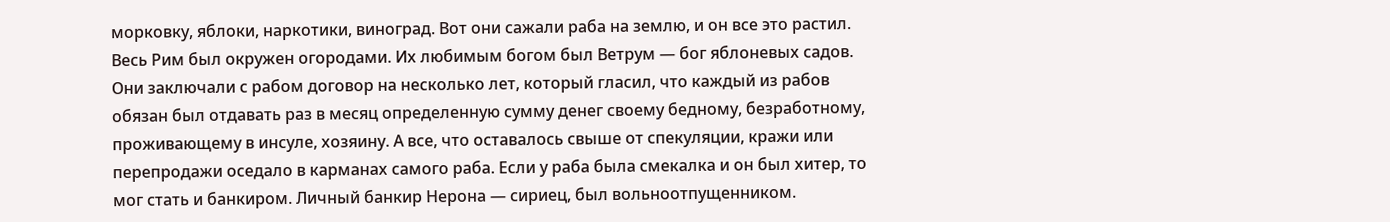морковку, яблоки, наркотики, виноград. Вот они сажали раба на землю, и он все это растил. Весь Рим был окружен огородами. Их любимым богом был Ветрум — бог яблоневых садов. Они заключали с рабом договор на несколько лет, который гласил, что каждый из рабов обязан был отдавать раз в месяц определенную сумму денег своему бедному, безработному, проживающему в инсуле, хозяину. А все, что оставалось свыше от спекуляции, кражи или перепродажи оседало в карманах самого раба. Если у раба была смекалка и он был хитер, то мог стать и банкиром. Личный банкир Нерона — сириец, был вольноотпущенником.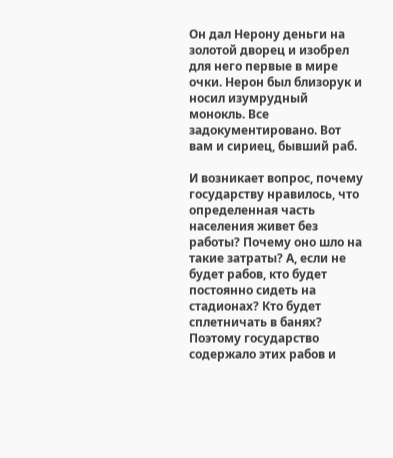Он дал Нерону деньги на золотой дворец и изобрел для него первые в мире очки. Нерон был близорук и носил изумрудный монокль. Все задокументировано. Вот вам и сириец, бывший раб.

И возникает вопрос, почему государству нравилось, что определенная часть населения живет без работы? Почему оно шло на такие затраты? А, если не будет рабов, кто будет постоянно сидеть на стадионах? Кто будет сплетничать в банях? Поэтому государство содержало этих рабов и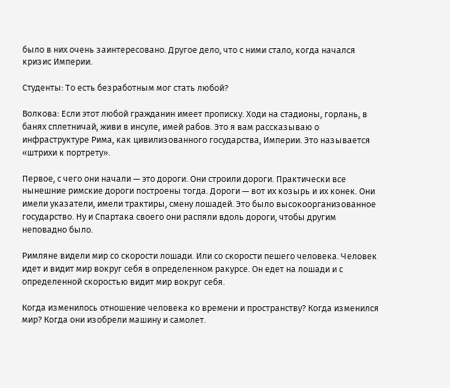было в них очень заинтересовано. Другое дело, что с ними стало, когда начался кризис Империи.

Студенты: То есть безработным мог стать любой?

Волкова: Если этот любой гражданин имеет прописку. Ходи на стадионы, горлань, в банях сплетничай, живи в инсуле, имей рабов. Это я вам рассказываю о инфраструктуре Рима, как цивилизованного государства, Империи. Это называется «штрихи к портрету».

Первое, с чего они начали — это дороги. Они строили дороги. Практически все нынешние римские дороги построены тогда. Дороги — вот их козырь и их конек. Они имели указатели, имели трактиры, смену лошадей. Это было высокоорганизованное государство. Ну и Спартака своего они распяли вдоль дороги, чтобы другим неповадно было.

Римляне видели мир со скорости лошади. Или со скорости пешего человека. Человек идет и видит мир вокруг себя в определенном ракурсе. Он едет на лошади и с определенной скоростью видит мир вокруг себя.

Когда изменилось отношение человека ко времени и пространству? Когда изменился мир? Когда они изобрели машину и самолет.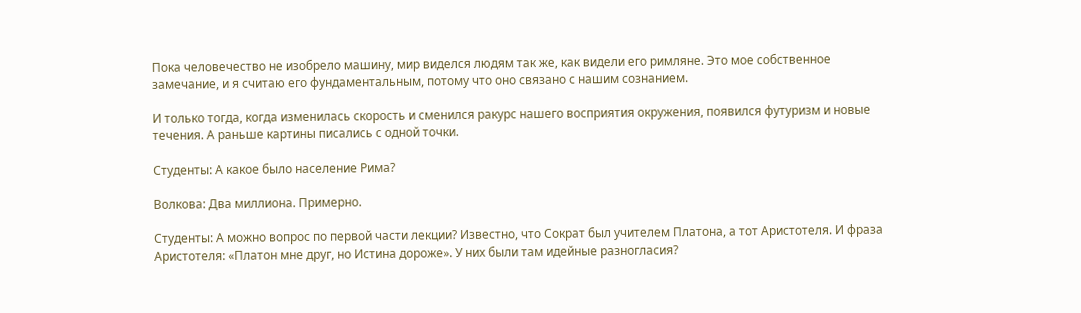Пока человечество не изобрело машину, мир виделся людям так же, как видели его римляне. Это мое собственное замечание, и я считаю его фундаментальным, потому что оно связано с нашим сознанием.

И только тогда, когда изменилась скорость и сменился ракурс нашего восприятия окружения, появился футуризм и новые течения. А раньше картины писались с одной точки.

Студенты: А какое было население Рима?

Волкова: Два миллиона. Примерно.

Студенты: А можно вопрос по первой части лекции? Известно, что Сократ был учителем Платона, а тот Аристотеля. И фраза Аристотеля: «Платон мне друг, но Истина дороже». У них были там идейные разногласия?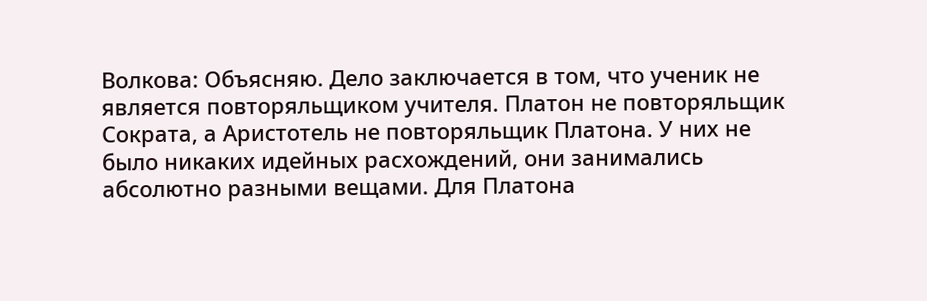Волкова: Объясняю. Дело заключается в том, что ученик не является повторяльщиком учителя. Платон не повторяльщик Сократа, а Аристотель не повторяльщик Платона. У них не было никаких идейных расхождений, они занимались абсолютно разными вещами. Для Платона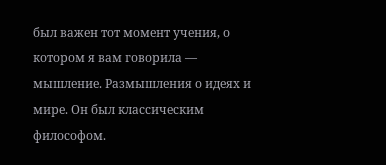был важен тот момент учения, о котором я вам говорила — мышление. Размышления о идеях и мире. Он был классическим философом.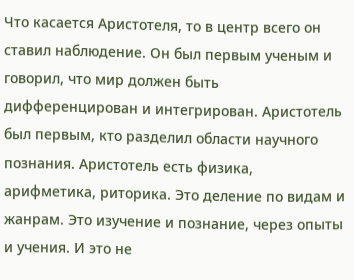Что касается Аристотеля, то в центр всего он ставил наблюдение. Он был первым ученым и говорил, что мир должен быть дифференцирован и интегрирован. Аристотель был первым, кто разделил области научного познания. Аристотель есть физика, арифметика, риторика. Это деление по видам и жанрам. Это изучение и познание, через опыты и учения. И это не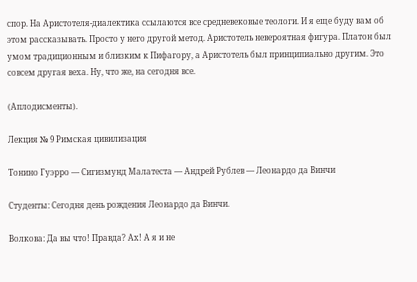спор. На Аристотеля-диалектика ссылаются все средневековые теологи. И я еще буду вам об этом рассказывать. Просто у него другой метод. Аристотель невероятная фигура. Платон был умом традиционным и близким к Пифагору, а Аристотель был принципиально другим. Это совсем другая веха. Ну, что же, на сегодня все.

(Аплодисменты).

Лекция № 9 Римская цивилизация

Тонино Гуэрро — Сигизмунд Малатеста — Андрей Рублев — Леонардо да Винчи

Студенты: Сегодня день рождения Леонардо да Винчи.

Волкова: Да вы что! Правда? Ах! А я и не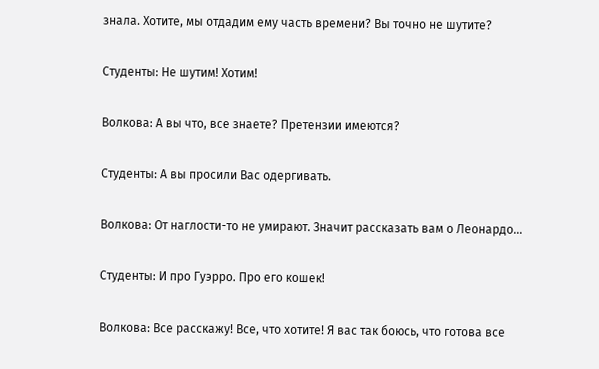знала. Хотите, мы отдадим ему часть времени? Вы точно не шутите?

Студенты: Не шутим! Хотим!

Волкова: А вы что, все знаете? Претензии имеются?

Студенты: А вы просили Вас одергивать.

Волкова: От наглости-то не умирают. Значит рассказать вам о Леонардо…

Студенты: И про Гуэрро. Про его кошек!

Волкова: Все расскажу! Все, что хотите! Я вас так боюсь, что готова все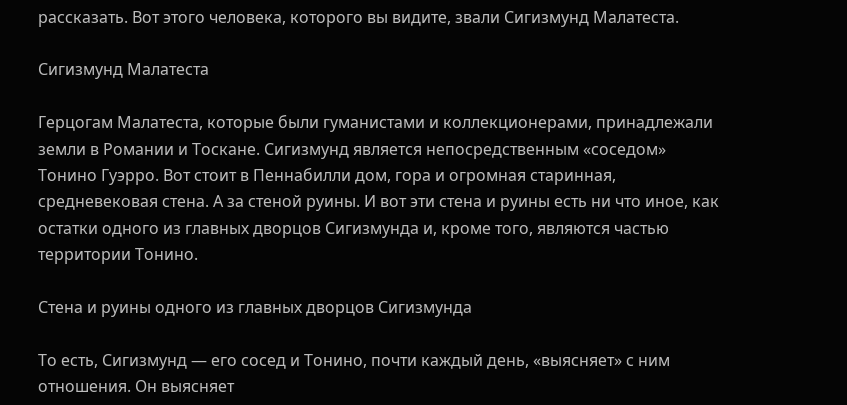рассказать. Вот этого человека, которого вы видите, звали Сигизмунд Малатеста.

Сигизмунд Малатеста

Герцогам Малатеста, которые были гуманистами и коллекционерами, принадлежали земли в Романии и Тоскане. Сигизмунд является непосредственным «соседом» Тонино Гуэрро. Вот стоит в Пеннабилли дом, гора и огромная старинная, средневековая стена. А за стеной руины. И вот эти стена и руины есть ни что иное, как остатки одного из главных дворцов Сигизмунда и, кроме того, являются частью территории Тонино.

Стена и руины одного из главных дворцов Сигизмунда

То есть, Сигизмунд — его сосед и Тонино, почти каждый день, «выясняет» с ним отношения. Он выясняет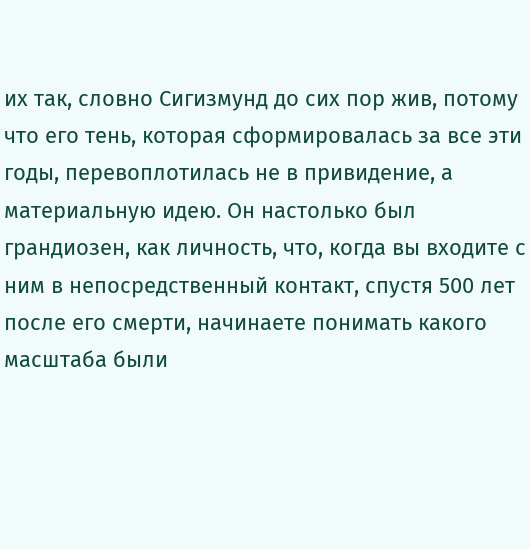их так, словно Сигизмунд до сих пор жив, потому что его тень, которая сформировалась за все эти годы, перевоплотилась не в привидение, а материальную идею. Он настолько был грандиозен, как личность, что, когда вы входите с ним в непосредственный контакт, спустя 500 лет после его смерти, начинаете понимать какого масштаба были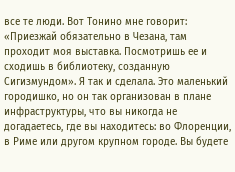все те люди. Вот Тонино мне говорит: «Приезжай обязательно в Чезана, там проходит моя выставка. Посмотришь ее и сходишь в библиотеку, созданную Сигизмундом». Я так и сделала. Это маленький городишко, но он так организован в плане инфраструктуры, что вы никогда не догадаетесь, где вы находитесь: во Флоренции, в Риме или другом крупном городе. Вы будете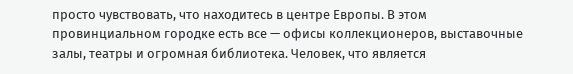просто чувствовать, что находитесь в центре Европы. В этом провинциальном городке есть все — офисы коллекционеров, выставочные залы, театры и огромная библиотека. Человек, что является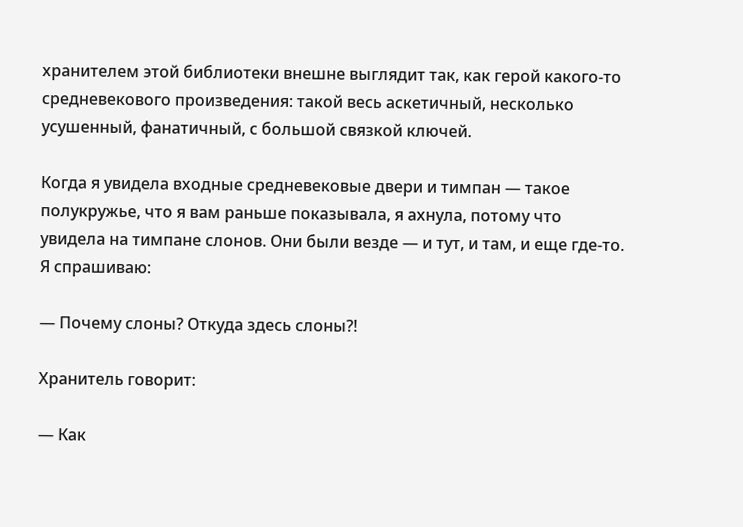хранителем этой библиотеки внешне выглядит так, как герой какого-то средневекового произведения: такой весь аскетичный, несколько усушенный, фанатичный, с большой связкой ключей.

Когда я увидела входные средневековые двери и тимпан — такое полукружье, что я вам раньше показывала, я ахнула, потому что увидела на тимпане слонов. Они были везде — и тут, и там, и еще где-то. Я спрашиваю:

— Почему слоны? Откуда здесь слоны?!

Хранитель говорит:

— Как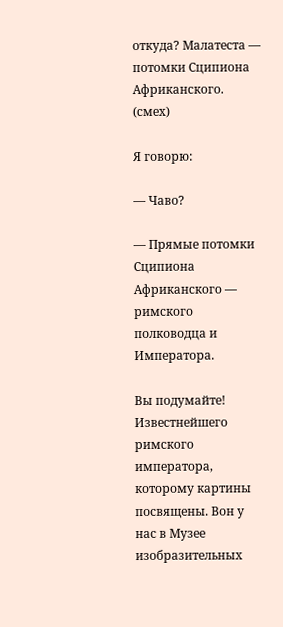откуда? Малатеста — потомки Сципиона Африканского. (смех)

Я говорю:

— Чаво?

— Прямые потомки Сципиона Африканского — римского полководца и Императора.

Вы подумайте! Известнейшего римского императора, которому картины посвящены. Вон у нас в Музее изобразительных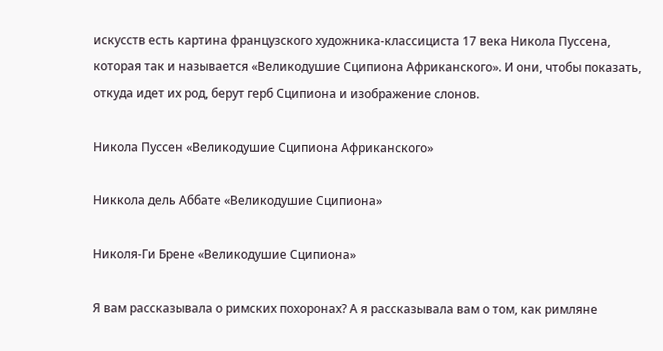искусств есть картина французского художника-классициста 17 века Никола Пуссена, которая так и называется «Великодушие Сципиона Африканского». И они, чтобы показать, откуда идет их род, берут герб Сципиона и изображение слонов.

Никола Пуссен «Великодушие Сципиона Африканского»

Никкола дель Аббате «Великодушие Сципиона»

Николя-Ги Брене «Великодушие Сципиона»

Я вам рассказывала о римских похоронах? А я рассказывала вам о том, как римляне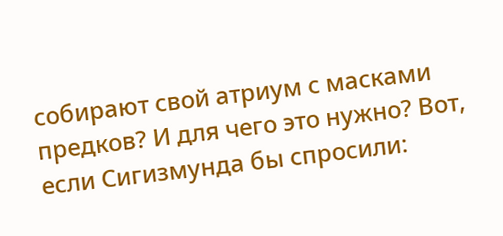собирают свой атриум с масками предков? И для чего это нужно? Вот, если Сигизмунда бы спросили: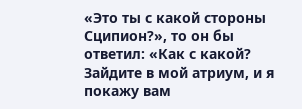«Это ты с какой стороны Сципион?», то он бы ответил: «Как с какой? Зайдите в мой атриум, и я покажу вам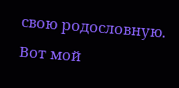свою родословную. Вот мой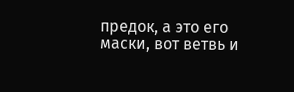предок, а это его маски, вот ветвь и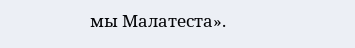мы Малатеста».